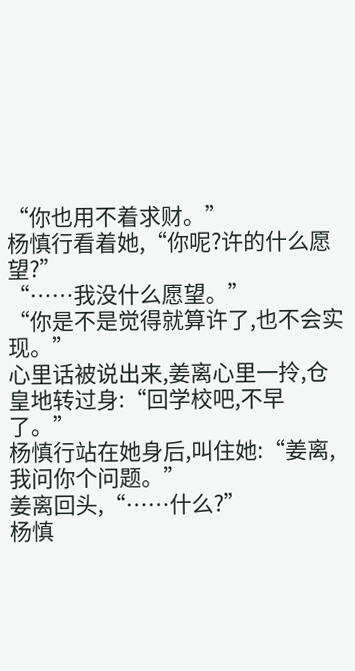“你也用不着求财。”
杨慎行看着她,“你呢?许的什么愿望?”
“……我没什么愿望。”
“你是不是觉得就算许了,也不会实现。”
心里话被说出来,姜离心里一拎,仓皇地转过身:“回学校吧,不早了。”
杨慎行站在她身后,叫住她:“姜离,我问你个问题。”
姜离回头,“……什么?”
杨慎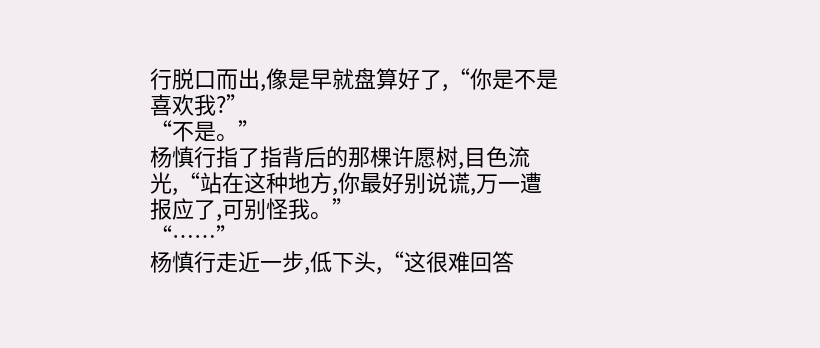行脱口而出,像是早就盘算好了,“你是不是喜欢我?”
“不是。”
杨慎行指了指背后的那棵许愿树,目色流光,“站在这种地方,你最好别说谎,万一遭报应了,可别怪我。”
“……”
杨慎行走近一步,低下头,“这很难回答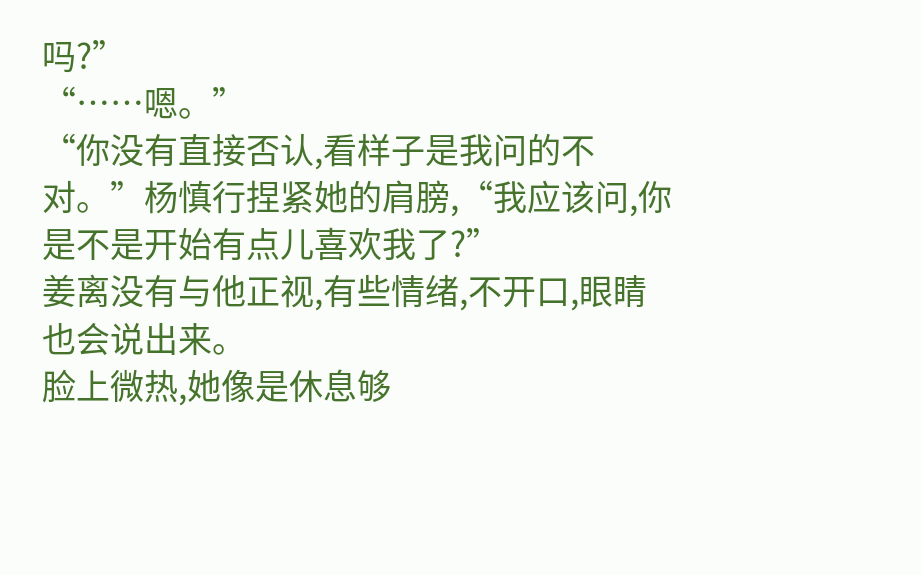吗?”
“……嗯。”
“你没有直接否认,看样子是我问的不对。”杨慎行捏紧她的肩膀,“我应该问,你是不是开始有点儿喜欢我了?”
姜离没有与他正视,有些情绪,不开口,眼睛也会说出来。
脸上微热,她像是休息够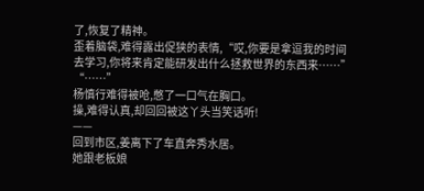了,恢复了精神。
歪着脑袋,难得露出促狭的表情,“哎,你要是拿逗我的时间去学习,你将来肯定能研发出什么拯救世界的东西来……”
“……”
杨慎行难得被呛,憋了一口气在胸口。
操,难得认真,却回回被这丫头当笑话听!
——
回到市区,姜离下了车直奔秀水居。
她跟老板娘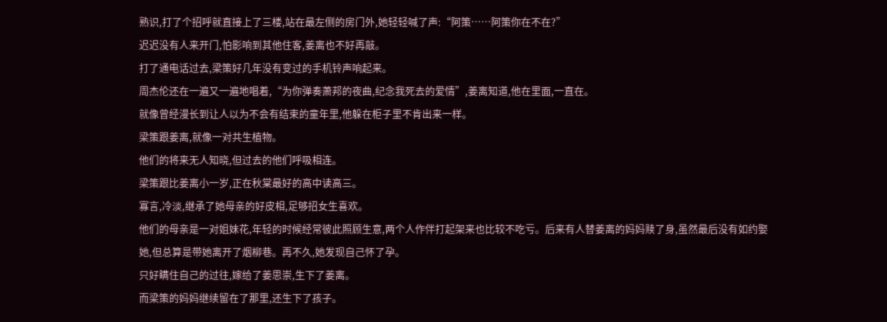熟识,打了个招呼就直接上了三楼,站在最左侧的房门外,她轻轻喊了声:“阿策……阿策你在不在?”
迟迟没有人来开门,怕影响到其他住客,姜离也不好再敲。
打了通电话过去,梁策好几年没有变过的手机铃声响起来。
周杰伦还在一遍又一遍地唱着,“为你弹奏萧邦的夜曲,纪念我死去的爱情”,姜离知道,他在里面,一直在。
就像曾经漫长到让人以为不会有结束的童年里,他躲在柜子里不肯出来一样。
梁策跟姜离,就像一对共生植物。
他们的将来无人知晓,但过去的他们呼吸相连。
梁策跟比姜离小一岁,正在秋棠最好的高中读高三。
寡言,冷淡,继承了她母亲的好皮相,足够招女生喜欢。
他们的母亲是一对姐妹花,年轻的时候经常彼此照顾生意,两个人作伴打起架来也比较不吃亏。后来有人替姜离的妈妈赎了身,虽然最后没有如约娶她,但总算是带她离开了烟柳巷。再不久,她发现自己怀了孕。
只好瞒住自己的过往,嫁给了姜思崇,生下了姜离。
而梁策的妈妈继续留在了那里,还生下了孩子。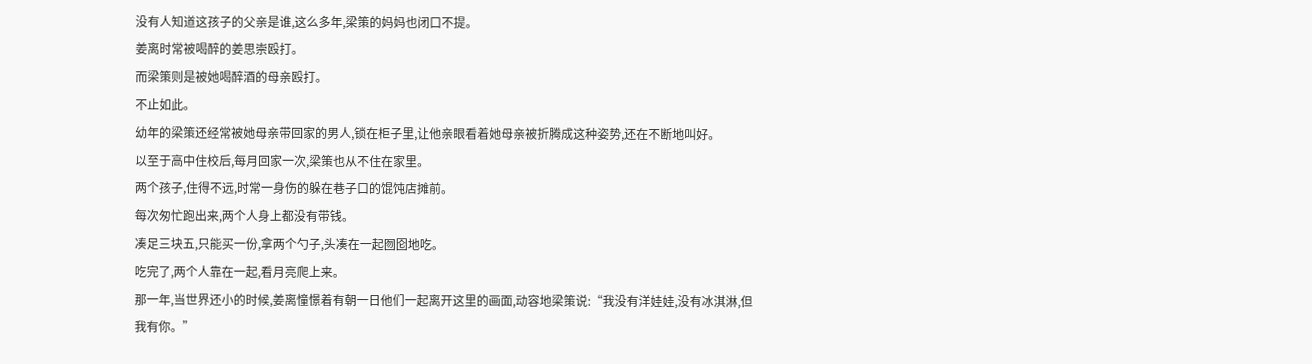没有人知道这孩子的父亲是谁,这么多年,梁策的妈妈也闭口不提。
姜离时常被喝醉的姜思崇殴打。
而梁策则是被她喝醉酒的母亲殴打。
不止如此。
幼年的梁策还经常被她母亲带回家的男人,锁在柜子里,让他亲眼看着她母亲被折腾成这种姿势,还在不断地叫好。
以至于高中住校后,每月回家一次,梁策也从不住在家里。
两个孩子,住得不远,时常一身伤的躲在巷子口的馄饨店摊前。
每次匆忙跑出来,两个人身上都没有带钱。
凑足三块五,只能买一份,拿两个勺子,头凑在一起囫囵地吃。
吃完了,两个人靠在一起,看月亮爬上来。
那一年,当世界还小的时候,姜离憧憬着有朝一日他们一起离开这里的画面,动容地梁策说:“我没有洋娃娃,没有冰淇淋,但我有你。”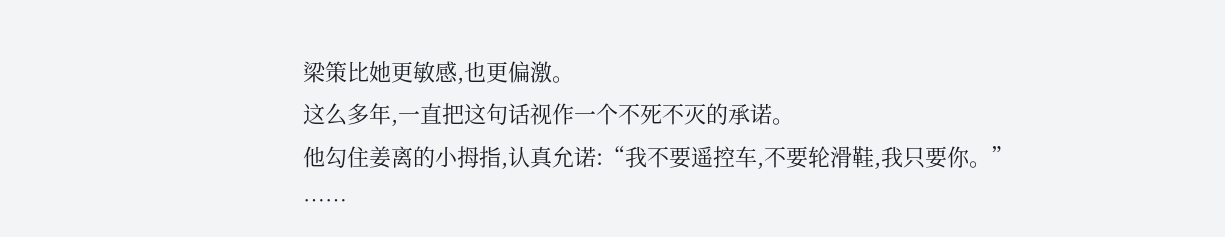梁策比她更敏感,也更偏激。
这么多年,一直把这句话视作一个不死不灭的承诺。
他勾住姜离的小拇指,认真允诺:“我不要遥控车,不要轮滑鞋,我只要你。”
……